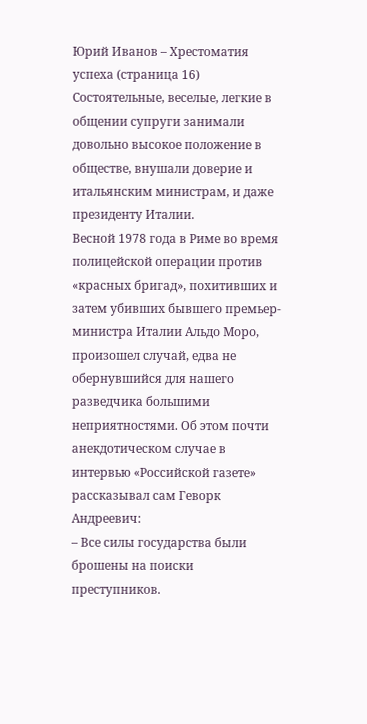Юрий Иванов – Хрестоматия успеха (страница 16)
Состоятельные, веселые, легкие в общении супруги занимали довольно высокое положение в обществе, внушали доверие и итальянским министрам, и даже президенту Италии.
Весной 1978 года в Риме во время полицейской операции против «красных бригад», похитивших и затем убивших бывшего премьер-министра Италии Альдо Моро, произошел случай, едва не обернувшийся для нашего разведчика большими неприятностями. Об этом почти анекдотическом случае в интервью «Российской газете» рассказывал сам Геворк Андреевич:
– Все силы государства были брошены на поиски преступников.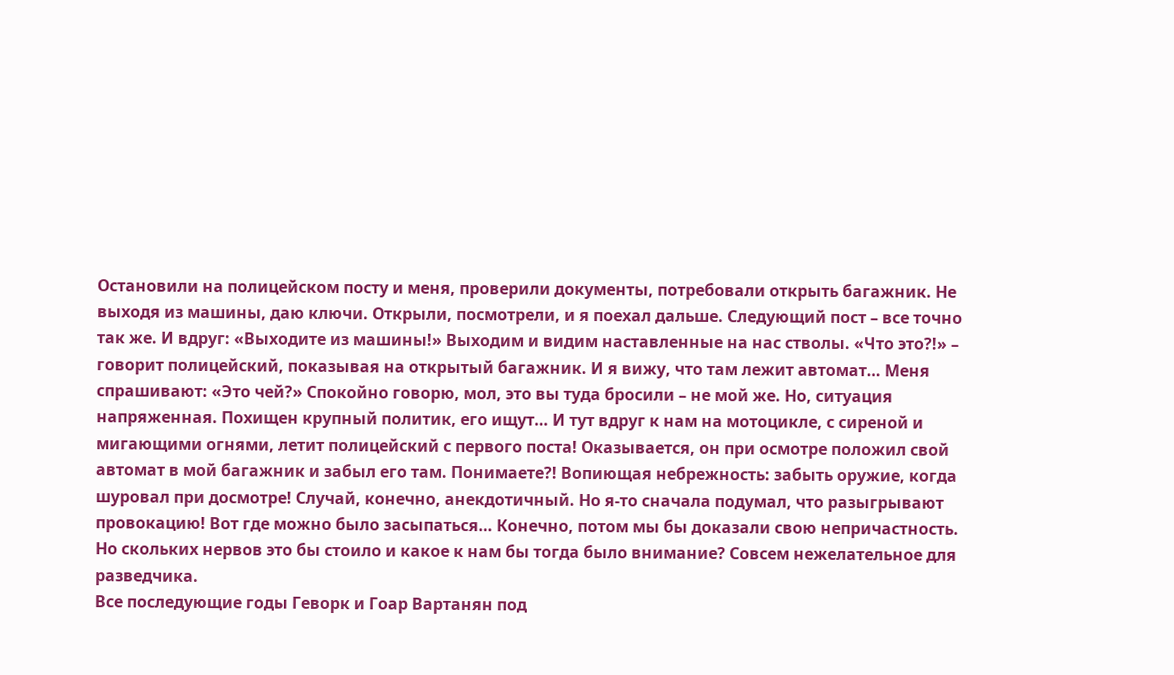Остановили на полицейском посту и меня, проверили документы, потребовали открыть багажник. Не выходя из машины, даю ключи. Открыли, посмотрели, и я поехал дальше. Следующий пост – все точно так же. И вдруг: «Выходите из машины!» Выходим и видим наставленные на нас стволы. «Что это?!» – говорит полицейский, показывая на открытый багажник. И я вижу, что там лежит автомат… Меня спрашивают: «Это чей?» Спокойно говорю, мол, это вы туда бросили – не мой же. Но, ситуация напряженная. Похищен крупный политик, его ищут… И тут вдруг к нам на мотоцикле, с сиреной и мигающими огнями, летит полицейский с первого поста! Оказывается, он при осмотре положил свой автомат в мой багажник и забыл его там. Понимаете?! Вопиющая небрежность: забыть оружие, когда шуровал при досмотре! Случай, конечно, анекдотичный. Но я-то сначала подумал, что разыгрывают провокацию! Вот где можно было засыпаться… Конечно, потом мы бы доказали свою непричастность. Но скольких нервов это бы стоило и какое к нам бы тогда было внимание? Совсем нежелательное для разведчика.
Все последующие годы Геворк и Гоар Вартанян под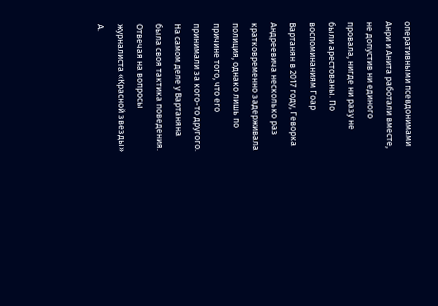оперативными псевдонимами Анри и Анита работали вместе, не допустив ни единого провала, нигде ни разу не были арестованы. По воспоминаниям Гоар Вартанян в 2017 году, Геворка Андреевича несколько раз кратковременно задерживала полиция, однако лишь по причине того, что его принимали за кого-то другого.
На самом деле у Вартаняна была своя тактика поведения. Отвечая на вопросы журналиста «Красной звезды» А.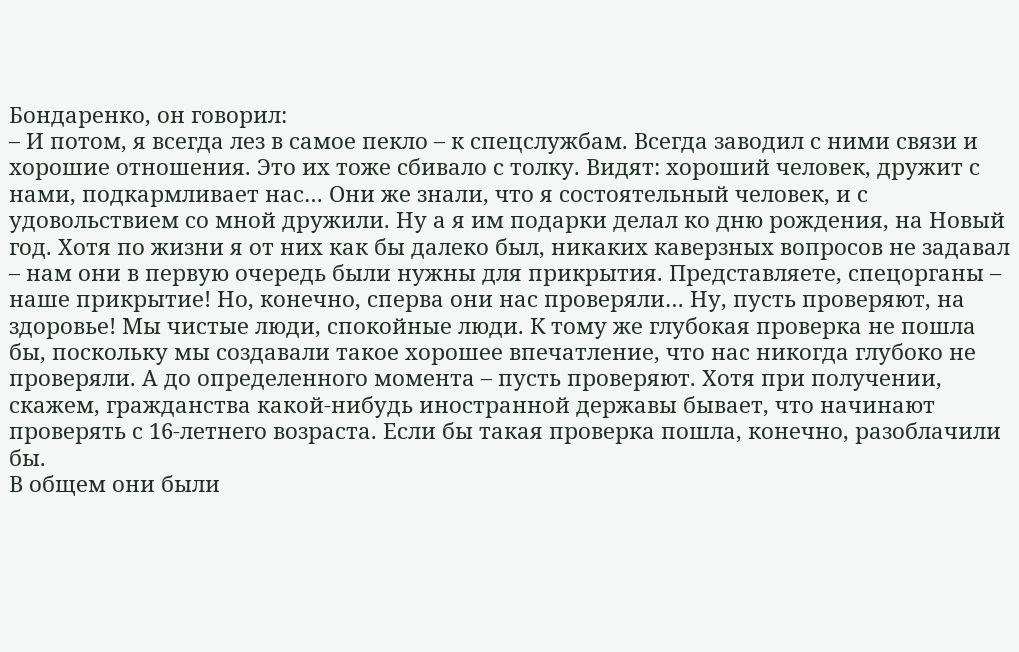Бондаренко, он говорил:
– И потом, я всегда лез в самое пекло – к спецслужбам. Всегда заводил с ними связи и хорошие отношения. Это их тоже сбивало с толку. Видят: хороший человек, дружит с нами, подкармливает нас… Они же знали, что я состоятельный человек, и с удовольствием со мной дружили. Ну а я им подарки делал ко дню рождения, на Новый год. Хотя по жизни я от них как бы далеко был, никаких каверзных вопросов не задавал – нам они в первую очередь были нужны для прикрытия. Представляете, спецорганы – наше прикрытие! Но, конечно, сперва они нас проверяли… Ну, пусть проверяют, на здоровье! Мы чистые люди, спокойные люди. К тому же глубокая проверка не пошла бы, поскольку мы создавали такое хорошее впечатление, что нас никогда глубоко не проверяли. А до определенного момента – пусть проверяют. Хотя при получении, скажем, гражданства какой-нибудь иностранной державы бывает, что начинают проверять с 16-летнего возраста. Если бы такая проверка пошла, конечно, разоблачили бы.
В общем они были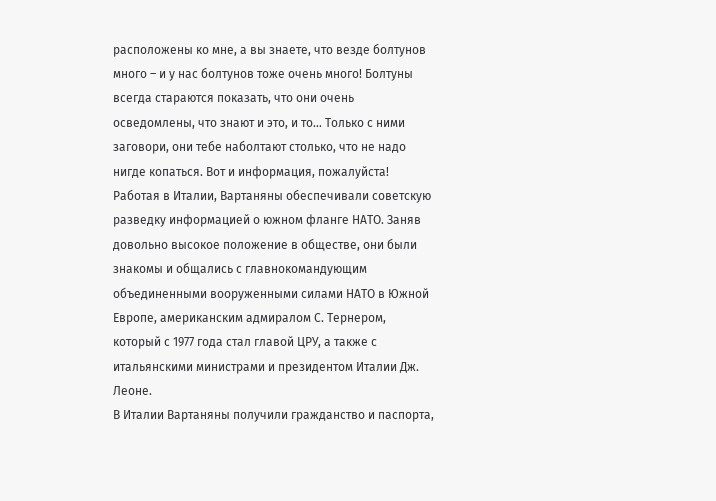расположены ко мне, а вы знаете, что везде болтунов много – и у нас болтунов тоже очень много! Болтуны всегда стараются показать, что они очень осведомлены, что знают и это, и то… Только с ними заговори, они тебе наболтают столько, что не надо нигде копаться. Вот и информация, пожалуйста!
Работая в Италии, Вартаняны обеспечивали советскую разведку информацией о южном фланге НАТО. Заняв довольно высокое положение в обществе, они были знакомы и общались с главнокомандующим объединенными вооруженными силами НАТО в Южной Европе, американским адмиралом С. Тернером, который с 1977 года стал главой ЦРУ, а также с итальянскими министрами и президентом Италии Дж. Леоне.
В Италии Вартаняны получили гражданство и паспорта,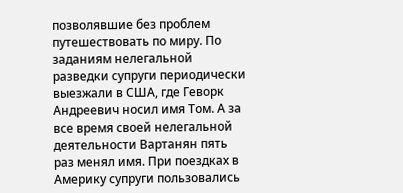позволявшие без проблем путешествовать по миру. По заданиям нелегальной разведки супруги периодически выезжали в США, где Геворк Андреевич носил имя Том. А за все время своей нелегальной деятельности Вартанян пять раз менял имя. При поездках в Америку супруги пользовались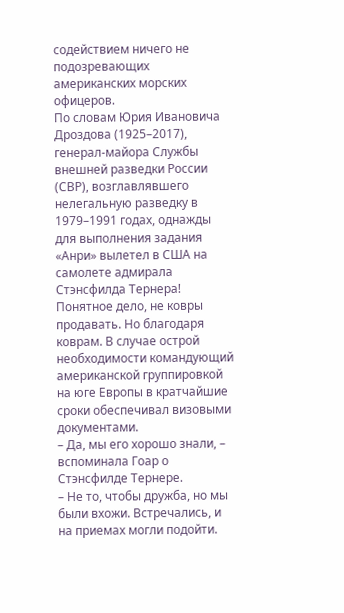содействием ничего не подозревающих американских морских офицеров.
По словам Юрия Ивановича Дроздова (1925–2017), генерал-майора Службы внешней разведки России (СВР), возглавлявшего нелегальную разведку в 1979–1991 годах, однажды для выполнения задания «Анри» вылетел в США на самолете адмирала Стэнсфилда Тернера! Понятное дело, не ковры продавать. Но благодаря коврам. В случае острой необходимости командующий американской группировкой на юге Европы в кратчайшие сроки обеспечивал визовыми документами.
– Да, мы его хорошо знали, – вспоминала Гоар о Стэнсфилде Тернере.
– Не то, чтобы дружба, но мы были вхожи. Встречались, и на приемах могли подойти.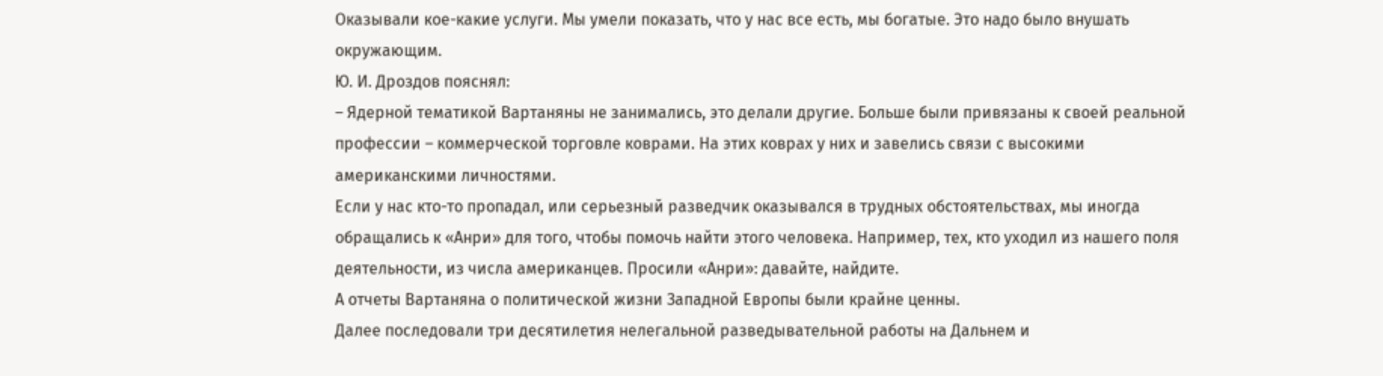Оказывали кое-какие услуги. Мы умели показать, что у нас все есть, мы богатые. Это надо было внушать окружающим.
Ю. И. Дроздов пояснял:
– Ядерной тематикой Вартаняны не занимались, это делали другие. Больше были привязаны к своей реальной профессии – коммерческой торговле коврами. На этих коврах у них и завелись связи с высокими американскими личностями.
Если у нас кто-то пропадал, или серьезный разведчик оказывался в трудных обстоятельствах, мы иногда обращались к «Анри» для того, чтобы помочь найти этого человека. Например, тех, кто уходил из нашего поля деятельности, из числа американцев. Просили «Анри»: давайте, найдите.
А отчеты Вартаняна о политической жизни Западной Европы были крайне ценны.
Далее последовали три десятилетия нелегальной разведывательной работы на Дальнем и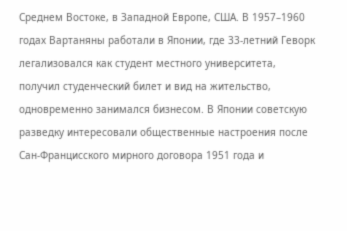Среднем Востоке, в Западной Европе, США. В 1957–1960 годах Вартаняны работали в Японии, где 33-летний Геворк легализовался как студент местного университета, получил студенческий билет и вид на жительство, одновременно занимался бизнесом. В Японии советскую разведку интересовали общественные настроения после Сан-Францисского мирного договора 1951 года и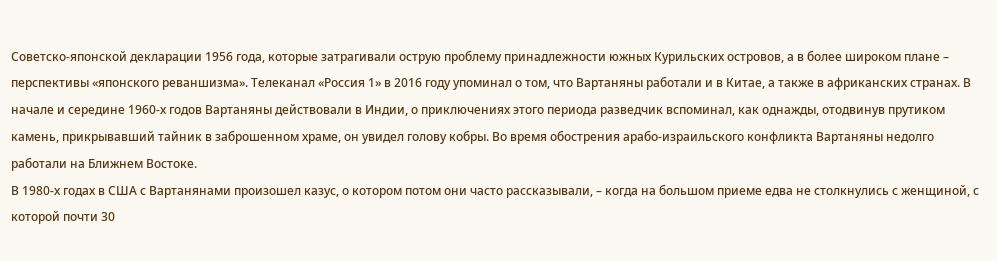Советско-японской декларации 1956 года, которые затрагивали острую проблему принадлежности южных Курильских островов, а в более широком плане – перспективы «японского реваншизма». Телеканал «Россия 1» в 2016 году упоминал о том, что Вартаняны работали и в Китае, а также в африканских странах. В начале и середине 1960-х годов Вартаняны действовали в Индии, о приключениях этого периода разведчик вспоминал, как однажды, отодвинув прутиком камень, прикрывавший тайник в заброшенном храме, он увидел голову кобры. Во время обострения арабо-израильского конфликта Вартаняны недолго работали на Ближнем Востоке.
В 1980-х годах в США с Вартанянами произошел казус, о котором потом они часто рассказывали, – когда на большом приеме едва не столкнулись с женщиной, с которой почти 30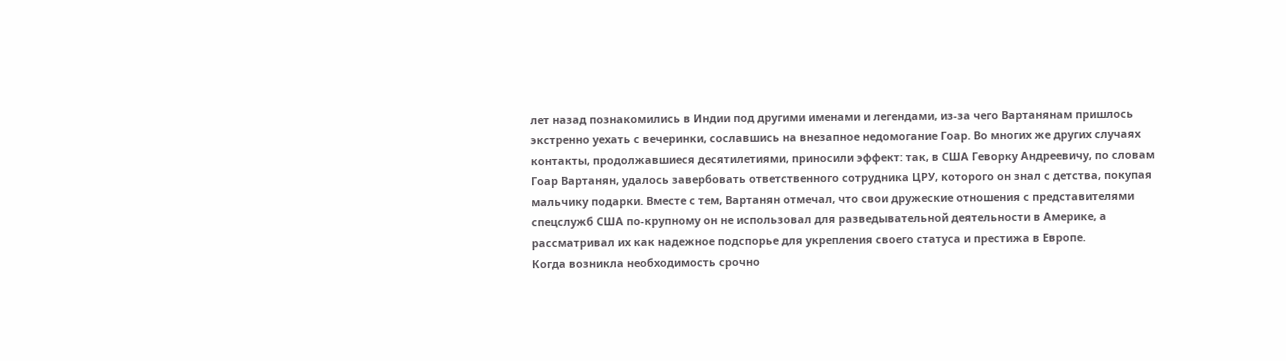лет назад познакомились в Индии под другими именами и легендами, из-за чего Вартанянам пришлось экстренно уехать с вечеринки, сославшись на внезапное недомогание Гоар. Во многих же других случаях контакты, продолжавшиеся десятилетиями, приносили эффект: так, в США Геворку Андреевичу, по словам Гоар Вартанян, удалось завербовать ответственного сотрудника ЦРУ, которого он знал с детства, покупая мальчику подарки. Вместе с тем, Вартанян отмечал, что свои дружеские отношения с представителями спецслужб США по-крупному он не использовал для разведывательной деятельности в Америке, а рассматривал их как надежное подспорье для укрепления своего статуса и престижа в Европе.
Когда возникла необходимость срочно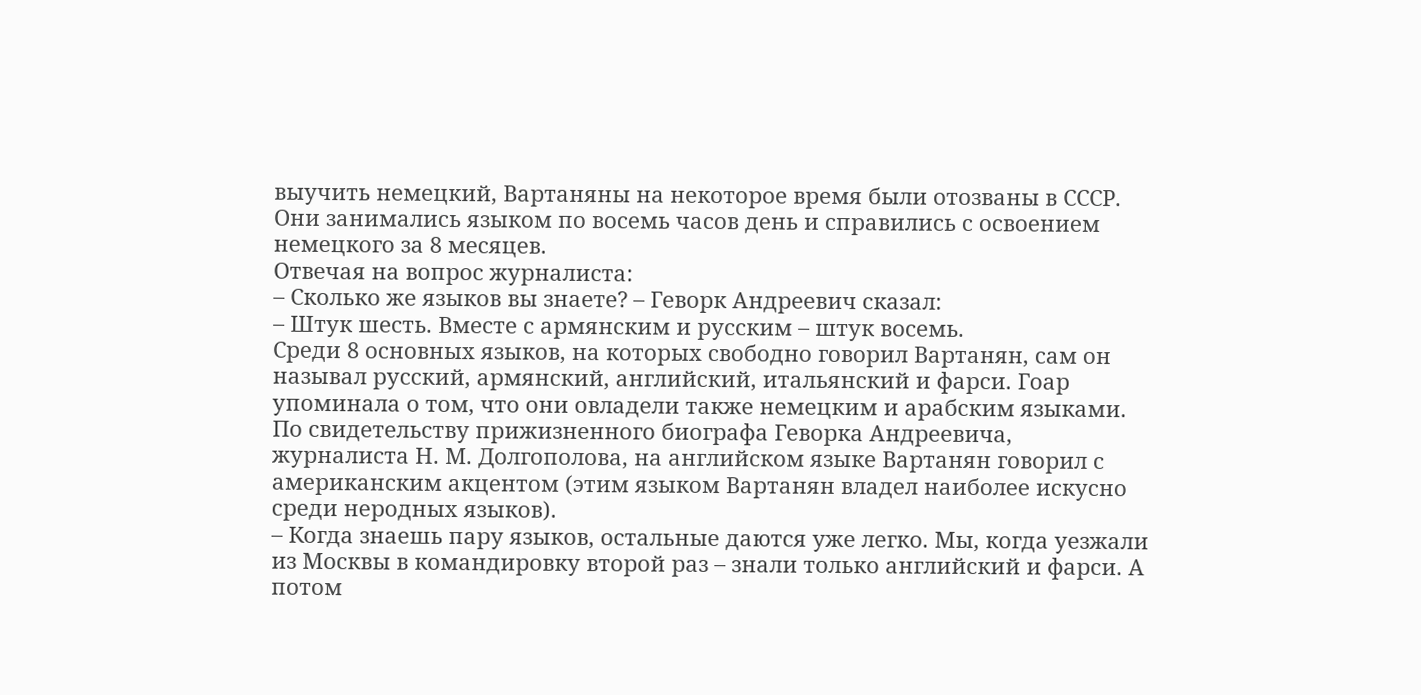выучить немецкий, Вартаняны на некоторое время были отозваны в СССР. Они занимались языком по восемь часов день и справились с освоением немецкого за 8 месяцев.
Отвечая на вопрос журналиста:
– Сколько же языков вы знаете? – Геворк Андреевич сказал:
– Штук шесть. Вместе с армянским и русским – штук восемь.
Среди 8 основных языков, на которых свободно говорил Вартанян, сам он называл русский, армянский, английский, итальянский и фарси. Гоар упоминала о том, что они овладели также немецким и арабским языками. По свидетельству прижизненного биографа Геворка Андреевича, журналиста Н. М. Долгополова, на английском языке Вартанян говорил с американским акцентом (этим языком Вартанян владел наиболее искусно среди неродных языков).
– Когда знаешь пару языков, остальные даются уже легко. Мы, когда уезжали из Москвы в командировку второй раз – знали только английский и фарси. А потом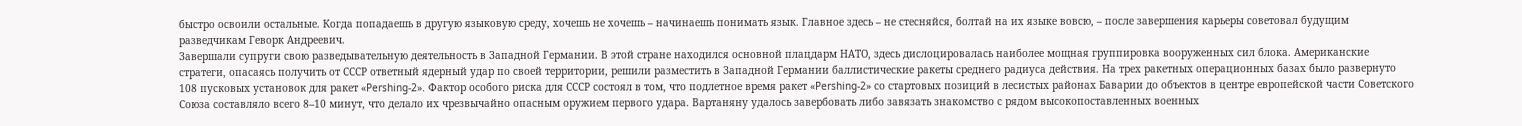быстро освоили остальные. Когда попадаешь в другую языковую среду, хочешь не хочешь – начинаешь понимать язык. Главное здесь – не стесняйся, болтай на их языке вовсю, – после завершения карьеры советовал будущим разведчикам Геворк Андреевич.
Завершали супруги свою разведывательную деятельность в Западной Германии. В этой стране находился основной плацдарм НАТО, здесь дислоцировалась наиболее мощная группировка вооруженных сил блока. Американские стратеги, опасаясь получить от СССР ответный ядерный удар по своей территории, решили разместить в Западной Германии баллистические ракеты среднего радиуса действия. На трех ракетных операционных базах было развернуто 108 пусковых установок для ракет «Pershing-2». Фактор особого риска для СССР состоял в том, что подлетное время ракет «Pershing-2» со стартовых позиций в лесистых районах Баварии до объектов в центре европейской части Советского Союза составляло всего 8–10 минут, что делало их чрезвычайно опасным оружием первого удара. Вартаняну удалось завербовать либо завязать знакомство с рядом высокопоставленных военных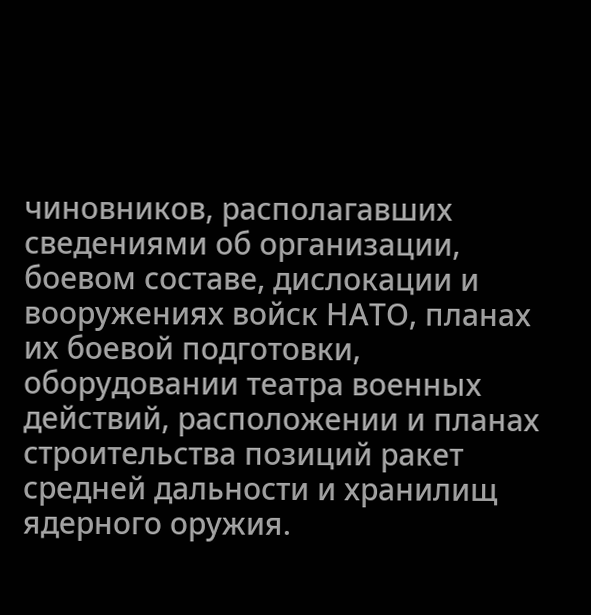чиновников, располагавших сведениями об организации, боевом составе, дислокации и вооружениях войск НАТО, планах их боевой подготовки, оборудовании театра военных действий, расположении и планах строительства позиций ракет средней дальности и хранилищ ядерного оружия.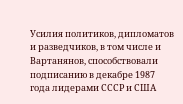Усилия политиков, дипломатов и разведчиков, в том числе и Вартанянов, способствовали подписанию в декабре 1987 года лидерами СССР и США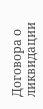Договора о ликвидации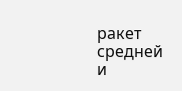ракет средней и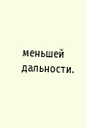меньшей дальности.